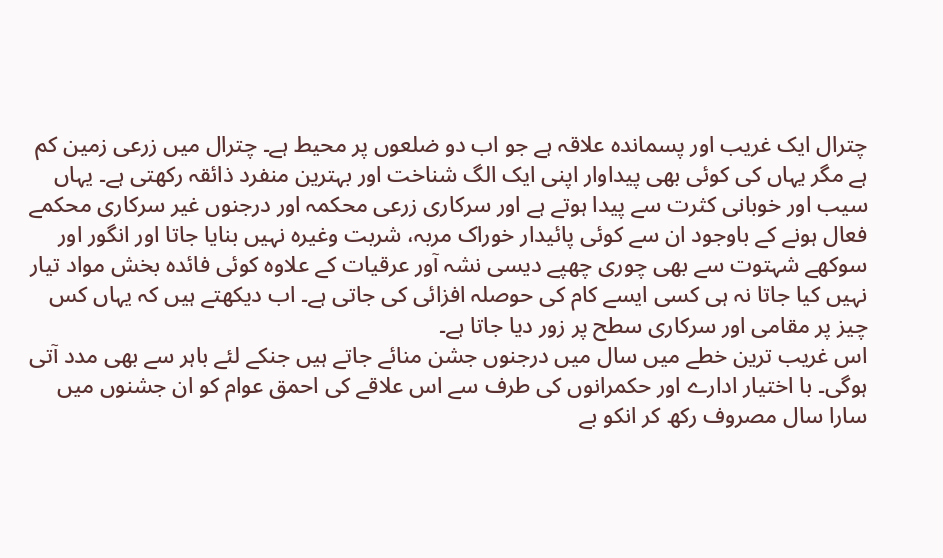چترال ایک غریب اور پسماندہ علاقہ ہے جو اب دو ضلعوں پر محیط ہے۔ چترال میں زرعی زمین کم ہے مگر یہاں کی کوئی بھی پیداوار اپنی ایک الگ شناخت اور بہترین منفرد ذائقہ رکھتی ہے۔ یہاں سیب اور خوبانی کثرت سے پیدا ہوتے ہے اور سرکاری زرعی محکمہ اور درجنوں غیر سرکاری محکمے فعال ہونے کے باوجود ان سے کوئی پائیدار خوراک مربہ، شربت وغیرہ نہیں بنایا جاتا اور انگور اور سوکھے شہتوت سے بھی چوری چھپے دیسی نشہ آور عرقیات کے علاوہ کوئی فائدہ بخش مواد تیار نہیں کیا جاتا نہ ہی کسی ایسے کام کی حوصلہ افزائی کی جاتی ہے۔ اب دیکھتے ہیں کہ یہاں کس چیز پر مقامی اور سرکاری سطح پر زور دیا جاتا ہے۔
اس غریب ترین خطے میں سال میں درجنوں جشن منائے جاتے ہیں جنکے لئے باہر سے بھی مدد آتی ہوگی۔ با اختیار ادارے اور حکمرانوں کی طرف سے اس علاقے کی احمق عوام کو ان جشنوں میں سارا سال مصروف رکھ کر انکو بے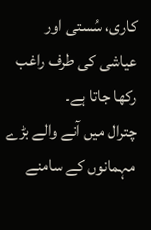کاری، سُستی اور عیاشی کی طرف راغب رکھا جاتا ہے۔
چترال میں آنے والے بڑے مہمانوں کے سامنے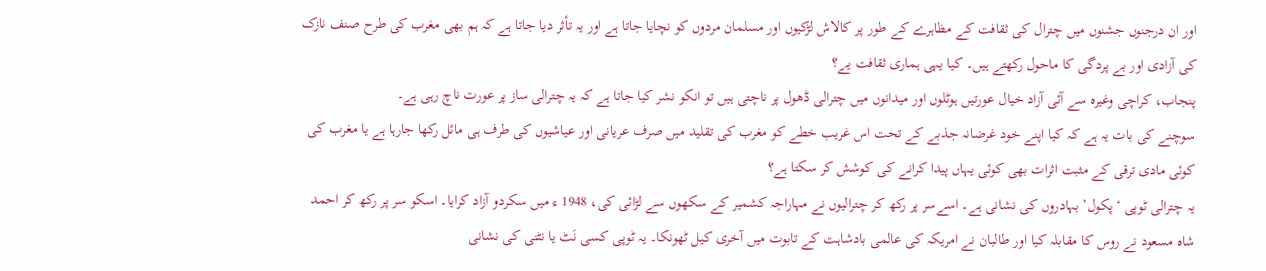اور ان درجنوں جشنوں میں چترال کی ثقافت کے مظاہرے کے طور پر کالاش لڑکیوں اور مسلمان مردوں کو نچایا جاتا ہے اور یہ تأثر دیا جاتا ہے کہ ہم بھی مغرب کی طرح صنف نازک کی آزادی اور بے پردگی کا ماحول رکھتے ہیں۔ کیا یہی ہماری ثقافت یے؟
پنجاب، کراچی وغیرہ سے آئی آزاد خیال عورتیں ہوٹلوں اور میدانوں میں چترالی ڈھول پر ناچتی ہیں تو انکو نشر کیا جاتا ہے کہ یہ چترالی ساز پر عورت ناچ رہی ہے۔
سوچنے کی بات یہ ہے کہ کیا اپنے خود غرضانہ جذبے کے تحت اس غریب خطے کو مغرب کی تقلید میں صرف عریانی اور عیاشیوں کی طرف ہی مائل رکھا جارہا ہے یا مغرب کی کوئی مادی ترقی کے مثبت اثرات بھی کوئی یہاں پیدا کرانے کی کوشش کر سکتا ہے؟
یہ چترالی ٹوپی ‘پکول’ بہادروں کی نشانی ہے۔ اسےسر پر رکھ کر چترالیوں نے مہاراجہ کشمیر کے سکھوں سے لڑائی کی، 1948 ء میں سکردو آزاد کرایا۔ اسکو سر پر رکھ کر احمد شاہ مسعود نے روس کا مقابلہ کیا اور طالبان نے امریکہ کی عالمی بادشاہت کے تابوت میں آخری کیل ٹھونکا۔ یہ ٹوپی کسی نَٹ یا نٹنی کی نشانی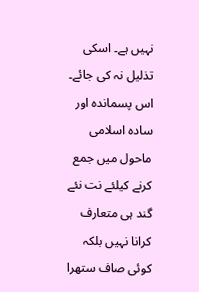نہیں ہے۔ اسکی تذلیل نہ کی جائے۔
اس پسماندہ اور سادہ اسلامی ماحول میں جمع کرنے کیلئے نت نئے گند ہی متعارف کرانا نہیں بلکہ کوئی صاف ستھرا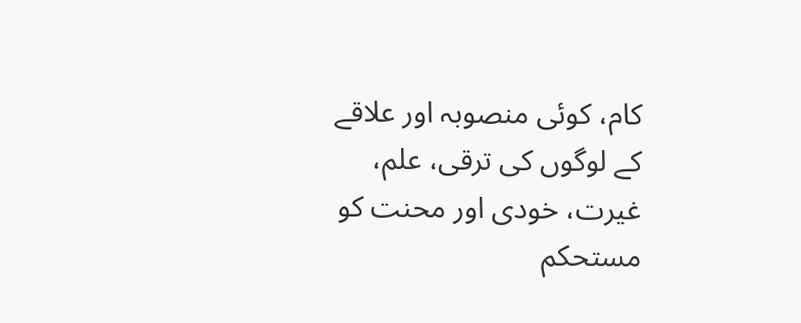کام، کوئی منصوبہ اور علاقے کے لوگوں کی ترقی، علم، غیرت، خودی اور محنت کو مستحکم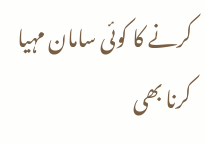کرنے کا کوئی سامان مہیا کرنا بھی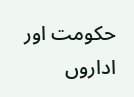حکومت اور اداروں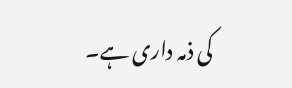کی ذمہ داری ہے۔